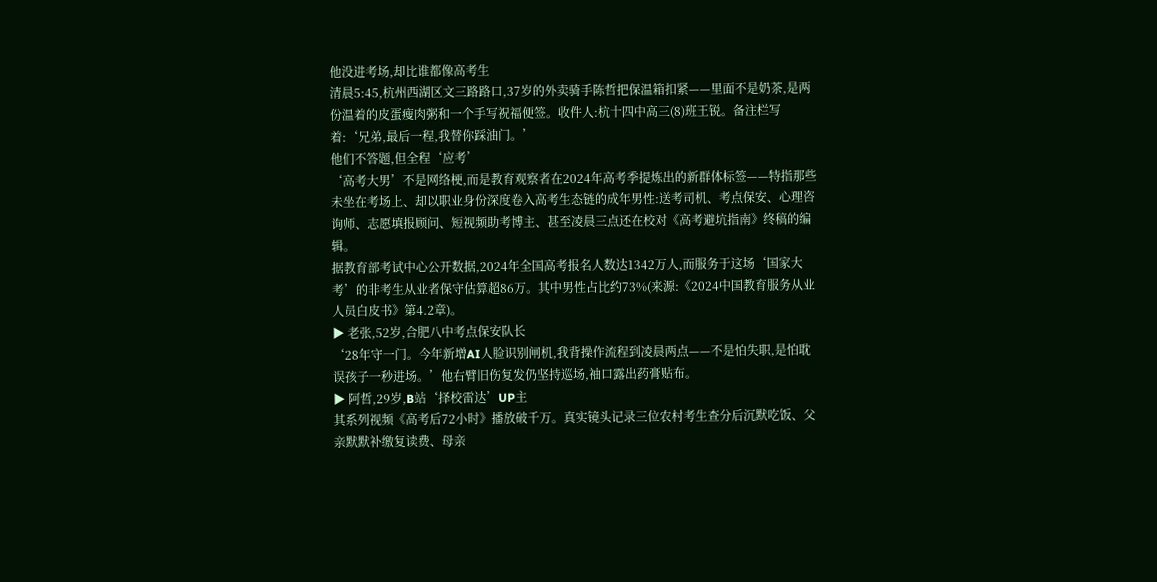他没进考场,却比谁都像高考生
清晨5:45,杭州西湖区文三路路口,37岁的外卖骑手陈哲把保温箱扣紧——里面不是奶茶,是两份温着的皮蛋瘦肉粥和一个手写祝福便签。收件人:杭十四中高三(8)班王锐。备注栏写着:‘兄弟,最后一程,我替你踩油门。’
他们不答题,但全程‘应考’
‘高考大男’不是网络梗,而是教育观察者在2024年高考季提炼出的新群体标签——特指那些未坐在考场上、却以职业身份深度卷入高考生态链的成年男性:送考司机、考点保安、心理咨询师、志愿填报顾问、短视频助考博主、甚至凌晨三点还在校对《高考避坑指南》终稿的编辑。
据教育部考试中心公开数据,2024年全国高考报名人数达1342万人,而服务于这场‘国家大考’的非考生从业者保守估算超86万。其中男性占比约73%(来源:《2024中国教育服务从业人员白皮书》第4.2章)。
▶ 老张,52岁,合肥八中考点保安队长
‘28年守一门。今年新增AI人脸识别闸机,我背操作流程到凌晨两点——不是怕失职,是怕耽误孩子一秒进场。’他右臂旧伤复发仍坚持巡场,袖口露出药膏贴布。
▶ 阿哲,29岁,B站‘择校雷达’UP主
其系列视频《高考后72小时》播放破千万。真实镜头记录三位农村考生查分后沉默吃饭、父亲默默补缴复读费、母亲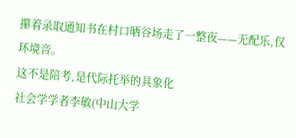攥着录取通知书在村口晒谷场走了一整夜——无配乐,仅环境音。
这不是陪考,是代际托举的具象化
社会学学者李敏(中山大学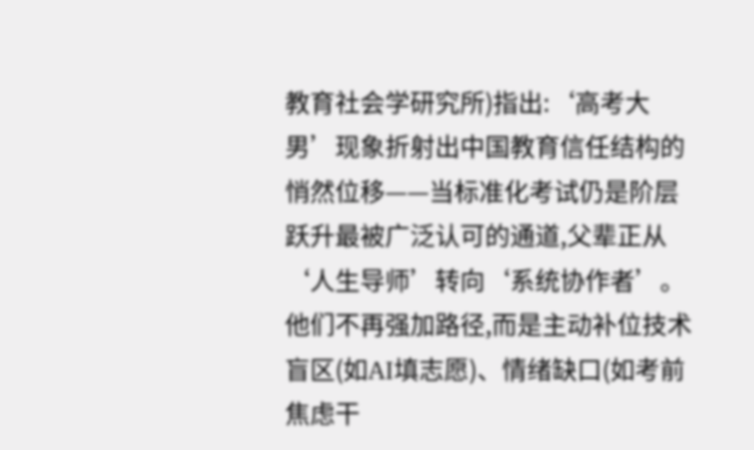教育社会学研究所)指出:‘高考大男’现象折射出中国教育信任结构的悄然位移——当标准化考试仍是阶层跃升最被广泛认可的通道,父辈正从‘人生导师’转向‘系统协作者’。他们不再强加路径,而是主动补位技术盲区(如AI填志愿)、情绪缺口(如考前焦虑干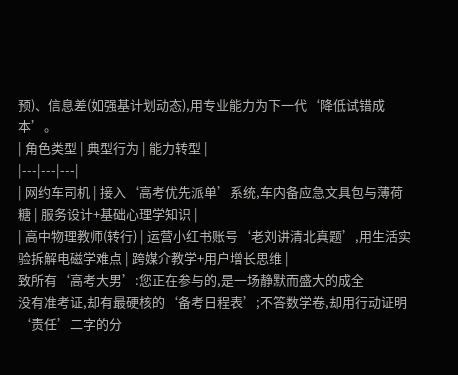预)、信息差(如强基计划动态),用专业能力为下一代‘降低试错成本’。
| 角色类型 | 典型行为 | 能力转型 |
|---|---|---|
| 网约车司机 | 接入‘高考优先派单’系统,车内备应急文具包与薄荷糖 | 服务设计+基础心理学知识 |
| 高中物理教师(转行) | 运营小红书账号‘老刘讲清北真题’,用生活实验拆解电磁学难点 | 跨媒介教学+用户增长思维 |
致所有‘高考大男’:您正在参与的,是一场静默而盛大的成全
没有准考证,却有最硬核的‘备考日程表’;不答数学卷,却用行动证明‘责任’二字的分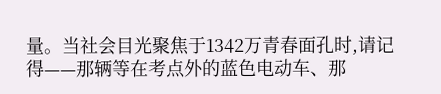量。当社会目光聚焦于1342万青春面孔时,请记得——那辆等在考点外的蓝色电动车、那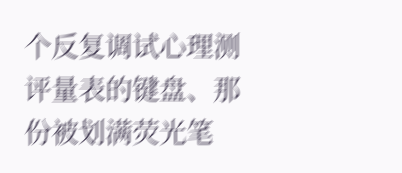个反复调试心理测评量表的键盘、那份被划满荧光笔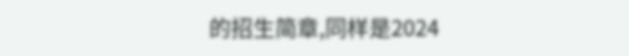的招生简章,同样是2024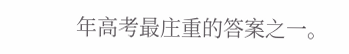年高考最庄重的答案之一。